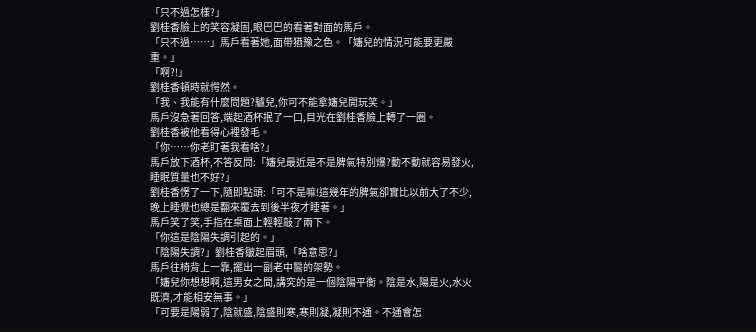「只不過怎樣?」
劉桂香臉上的笑容凝固,眼巴巴的看著對面的馬戶。
「只不過……」馬戶看著她,面帶猶豫之色。「嬸兒的情況可能要更嚴重。」
「啊?!」
劉桂香頓時就愕然。
「我、我能有什麼問題?驢兒,你可不能拿嬸兒開玩笑。」
馬戶沒急著回答,端起酒杯抿了一口,目光在劉桂香臉上轉了一圈。
劉桂香被他看得心裡發毛。
「你……你老盯著我看啥?」
馬戶放下酒杯,不答反問:「嬸兒最近是不是脾氣特別爆?動不動就容易發火,睡眠質量也不好?」
劉桂香愣了一下,隨即點頭:「可不是嘛!這幾年的脾氣卻實比以前大了不少,晚上睡覺也總是翻來覆去到後半夜才睡著。」
馬戶笑了笑,手指在桌面上輕輕敲了兩下。
「你這是陰陽失調引起的。」
「陰陽失調?」劉桂香皺起眉頭,「啥意思?」
馬戶往椅背上一靠,擺出一副老中醫的架勢。
「嬸兒你想想啊,這男女之間,講究的是一個陰陽平衡。陰是水,陽是火,水火既濟,才能相安無事。」
「可要是陽弱了,陰就盛,陰盛則寒,寒則凝,凝則不通。不通會怎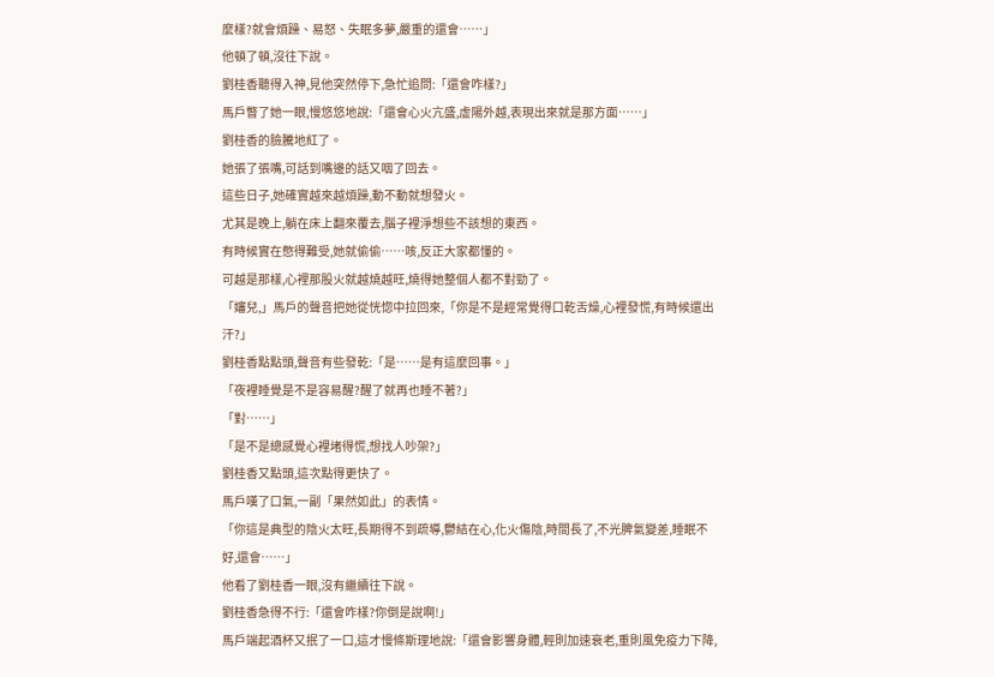麼樣?就會煩躁、易怒、失眠多夢,嚴重的還會……」
他頓了頓,沒往下說。
劉桂香聽得入神,見他突然停下,急忙追問:「還會咋樣?」
馬戶瞥了她一眼,慢悠悠地說:「還會心火亢盛,虛陽外越,表現出來就是那方面……」
劉桂香的臉騰地紅了。
她張了張嘴,可話到嘴邊的話又咽了回去。
這些日子,她確實越來越煩躁,動不動就想發火。
尤其是晚上,躺在床上翻來覆去,腦子裡淨想些不該想的東西。
有時候實在憋得難受,她就偷偷……咳,反正大家都懂的。
可越是那樣,心裡那股火就越燒越旺,燒得她整個人都不對勁了。
「嬸兒,」馬戶的聲音把她從恍惚中拉回來,「你是不是經常覺得口乾舌燥,心裡發慌,有時候還出汗?」
劉桂香點點頭,聲音有些發乾:「是……是有這麼回事。」
「夜裡睡覺是不是容易醒?醒了就再也睡不著?」
「對……」
「是不是總感覺心裡堵得慌,想找人吵架?」
劉桂香又點頭,這次點得更快了。
馬戶嘆了口氣,一副「果然如此」的表情。
「你這是典型的陰火太旺,長期得不到疏導,鬱結在心,化火傷陰,時間長了,不光脾氣變差,睡眠不好,還會……」
他看了劉桂香一眼,沒有繼續往下說。
劉桂香急得不行:「還會咋樣?你倒是說啊!」
馬戶端起酒杯又抿了一口,這才慢條斯理地說:「還會影響身體,輕則加速衰老,重則風免疫力下降,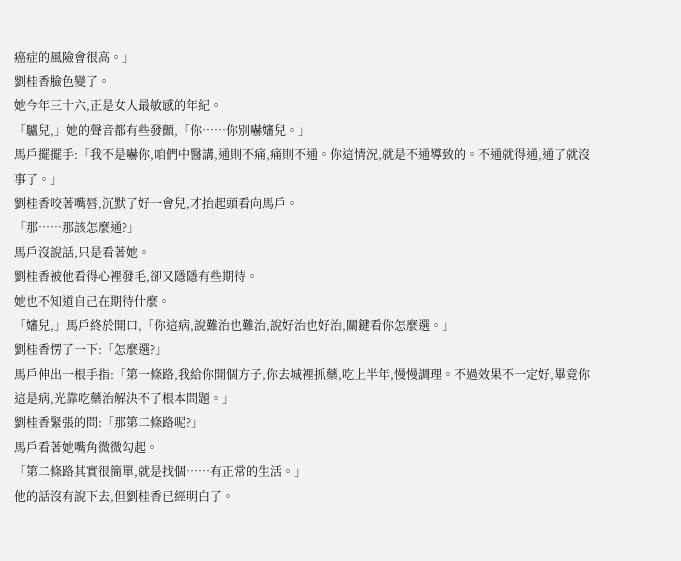癌症的風險會很高。」
劉桂香臉色變了。
她今年三十六,正是女人最敏感的年紀。
「驢兒,」她的聲音都有些發顫,「你……你別嚇嬸兒。」
馬戶擺擺手:「我不是嚇你,咱們中醫講,通則不痛,痛則不通。你這情況,就是不通導致的。不通就得通,通了就沒事了。」
劉桂香咬著嘴唇,沉默了好一會兒,才抬起頭看向馬戶。
「那……那該怎麼通?」
馬戶沒說話,只是看著她。
劉桂香被他看得心裡發毛,卻又隱隱有些期待。
她也不知道自己在期待什麼。
「嬸兒,」馬戶終於開口,「你這病,說難治也難治,說好治也好治,關鍵看你怎麼選。」
劉桂香愣了一下:「怎麼選?」
馬戶伸出一根手指:「第一條路,我給你開個方子,你去城裡抓藥,吃上半年,慢慢調理。不過效果不一定好,畢竟你這是病,光靠吃藥治解決不了根本問題。」
劉桂香緊張的問:「那第二條路呢?」
馬戶看著她嘴角微微勾起。
「第二條路其實很簡單,就是找個……有正常的生活。」
他的話沒有說下去,但劉桂香已經明白了。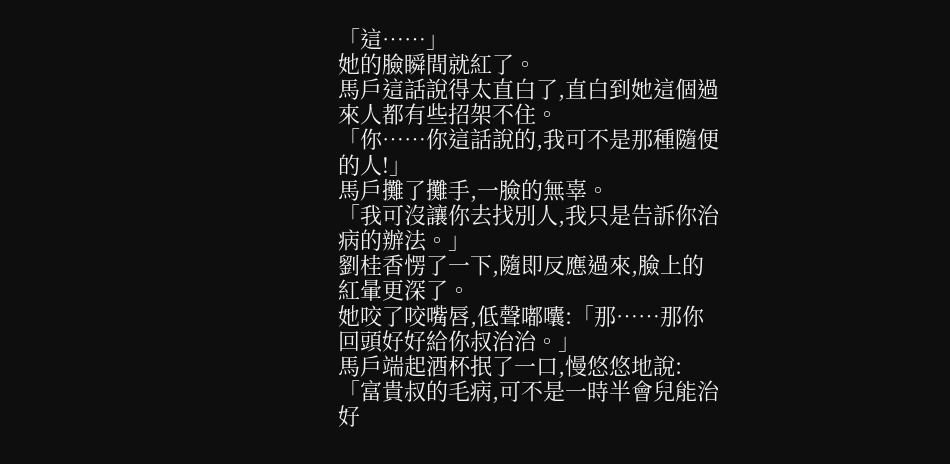「這……」
她的臉瞬間就紅了。
馬戶這話說得太直白了,直白到她這個過來人都有些招架不住。
「你……你這話說的,我可不是那種隨便的人!」
馬戶攤了攤手,一臉的無辜。
「我可沒讓你去找別人,我只是告訴你治病的辦法。」
劉桂香愣了一下,隨即反應過來,臉上的紅暈更深了。
她咬了咬嘴唇,低聲嘟囔:「那……那你回頭好好給你叔治治。」
馬戶端起酒杯抿了一口,慢悠悠地說:「富貴叔的毛病,可不是一時半會兒能治好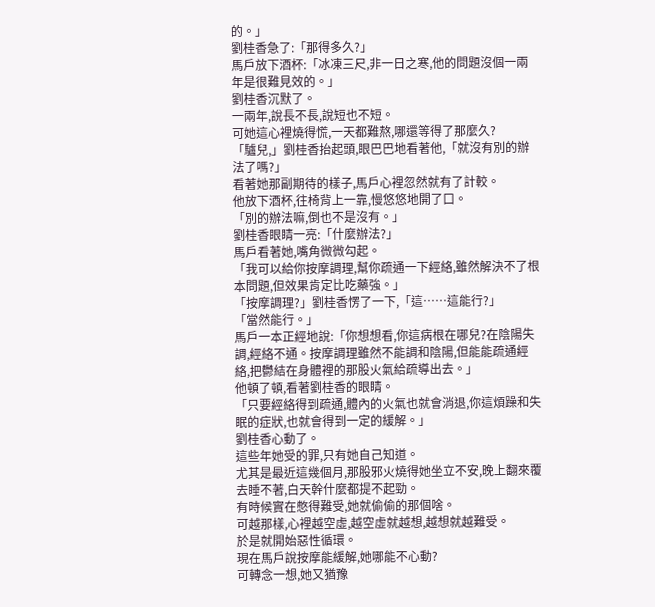的。」
劉桂香急了:「那得多久?」
馬戶放下酒杯:「冰凍三尺,非一日之寒,他的問題沒個一兩年是很難見效的。」
劉桂香沉默了。
一兩年,說長不長,說短也不短。
可她這心裡燒得慌,一天都難熬,哪還等得了那麼久?
「驢兒,」劉桂香抬起頭,眼巴巴地看著他,「就沒有別的辦法了嗎?」
看著她那副期待的樣子,馬戶心裡忽然就有了計較。
他放下酒杯,往椅背上一靠,慢悠悠地開了口。
「別的辦法嘛,倒也不是沒有。」
劉桂香眼睛一亮:「什麼辦法?」
馬戶看著她,嘴角微微勾起。
「我可以給你按摩調理,幫你疏通一下經絡,雖然解決不了根本問題,但效果肯定比吃藥強。」
「按摩調理?」劉桂香愣了一下,「這……這能行?」
「當然能行。」
馬戶一本正經地說:「你想想看,你這病根在哪兒?在陰陽失調,經絡不通。按摩調理雖然不能調和陰陽,但能能疏通經絡,把鬱結在身體裡的那股火氣給疏導出去。」
他頓了頓,看著劉桂香的眼睛。
「只要經絡得到疏通,體內的火氣也就會消退,你這煩躁和失眠的症狀,也就會得到一定的緩解。」
劉桂香心動了。
這些年她受的罪,只有她自己知道。
尤其是最近這幾個月,那股邪火燒得她坐立不安,晚上翻來覆去睡不著,白天幹什麼都提不起勁。
有時候實在憋得難受,她就偷偷的那個啥。
可越那樣,心裡越空虛,越空虛就越想,越想就越難受。
於是就開始惡性循環。
現在馬戶說按摩能緩解,她哪能不心動?
可轉念一想,她又猶豫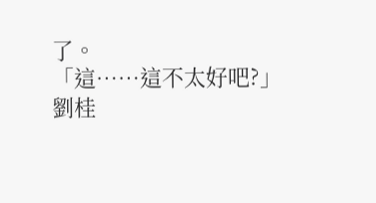了。
「這……這不太好吧?」
劉桂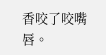香咬了咬嘴唇。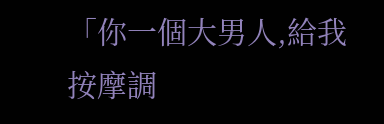「你一個大男人,給我按摩調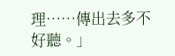理……傳出去多不好聽。」